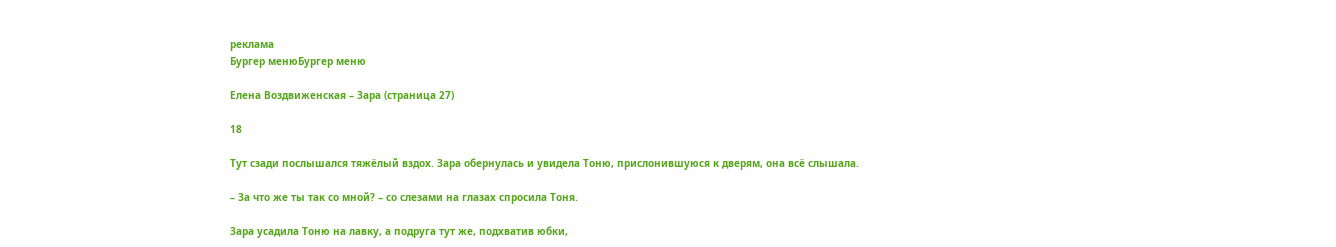реклама
Бургер менюБургер меню

Елена Воздвиженская – Зара (страница 27)

18

Тут сзади послышался тяжёлый вздох. Зара обернулась и увидела Тоню, прислонившуюся к дверям, она всё слышала.

– За что же ты так со мной? – со слезами на глазах спросила Тоня.

Зара усадила Тоню на лавку, а подруга тут же, подхватив юбки,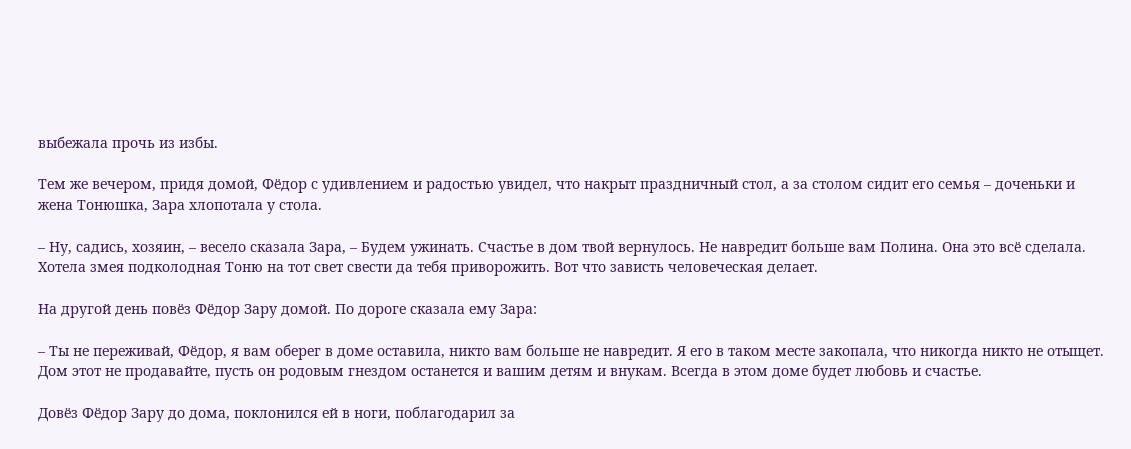выбежала прочь из избы.

Тем же вечером, придя домой, Фёдор с удивлением и радостью увидел, что накрыт праздничный стол, а за столом сидит его семья – доченьки и жена Тонюшка, Зара хлопотала у стола.

– Ну, садись, хозяин, – весело сказала Зара, – Будем ужинать. Счастье в дом твой вернулось. Не навредит больше вам Полина. Она это всё сделала. Хотела змея подколодная Тоню на тот свет свести да тебя приворожить. Вот что зависть человеческая делает.

На другой день повёз Фёдор Зару домой. По дороге сказала ему Зара:

– Ты не переживай, Фёдор, я вам оберег в доме оставила, никто вам больше не навредит. Я его в таком месте закопала, что никогда никто не отыщет. Дом этот не продавайте, пусть он родовым гнездом останется и вашим детям и внукам. Всегда в этом доме будет любовь и счастье.

Довёз Фёдор Зару до дома, поклонился ей в ноги, поблагодарил за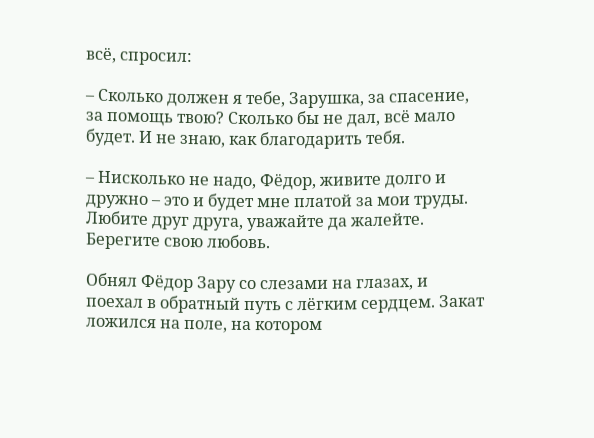всё, спросил:

– Сколько должен я тебе, Зарушка, за спасение, за помощь твою? Сколько бы не дал, всё мало будет. И не знаю, как благодарить тебя.

– Нисколько не надо, Фёдор, живите долго и дружно – это и будет мне платой за мои труды. Любите друг друга, уважайте да жалейте. Берегите свою любовь.

Обнял Фёдор Зару со слезами на глазах, и поехал в обратный путь с лёгким сердцем. Закат ложился на поле, на котором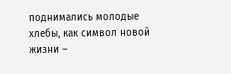поднимались молодые хлебы, как символ новой жизни –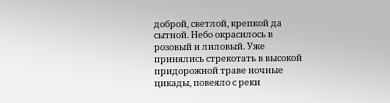доброй, светлой, крепкой да сытной. Небо окрасилось в розовый и лиловый. Уже принялись стрекотать в высокой придорожной траве ночные цикады, повеяло с реки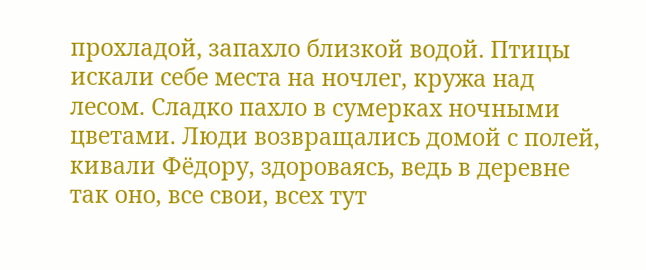прохладой, запахло близкой водой. Птицы искали себе места на ночлег, кружа над лесом. Сладко пахло в сумерках ночными цветами. Люди возвращались домой с полей, кивали Фёдору, здороваясь, ведь в деревне так оно, все свои, всех тут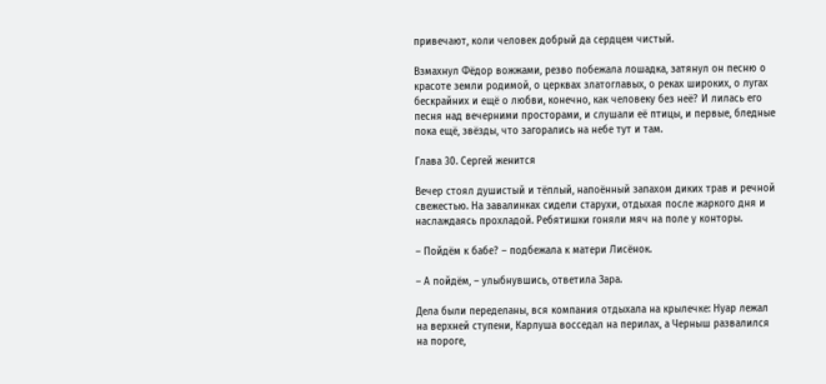привечают, коли человек добрый да сердцем чистый.

Взмахнул Фёдор вожжами, резво побежала лошадка, затянул он песню о красоте земли родимой, о церквах златоглавых, о реках широких, о лугах бескрайних и ещё о любви, конечно, как человеку без неё? И лилась его песня над вечерними просторами, и слушали её птицы, и первые, бледные пока ещё, звёзды, что загорались на небе тут и там.

Глава 30. Сергей женится

Вечер стоял душистый и тёплый, напоённый запахом диких трав и речной свежестью. На завалинках сидели старухи, отдыхая после жаркого дня и наслаждаясь прохладой. Ребятишки гоняли мяч на поле у конторы.

– Пойдём к бабе? – подбежала к матери Лисёнок.

– А пойдём, – улыбнувшись, ответила Зара.

Дела были переделаны, вся компания отдыхала на крылечке: Нуар лежал на верхней ступени, Карлуша восседал на перилах, а Черныш развалился на пороге,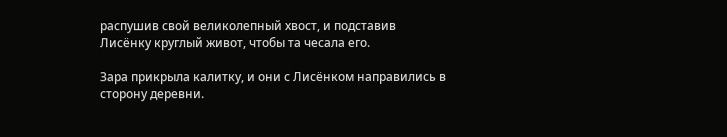распушив свой великолепный хвост, и подставив Лисёнку круглый живот, чтобы та чесала его.

Зара прикрыла калитку, и они с Лисёнком направились в сторону деревни.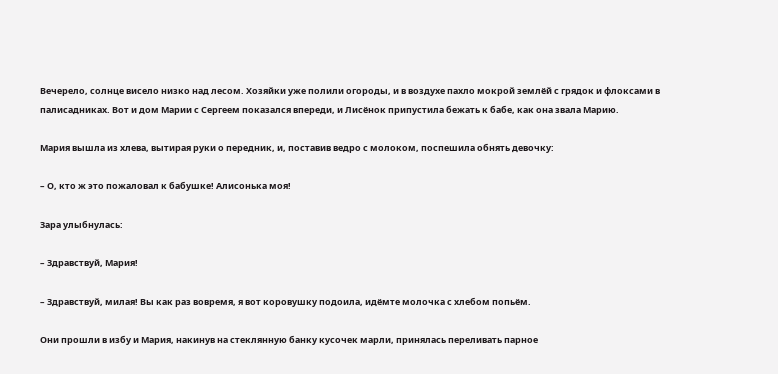Вечерело, солнце висело низко над лесом. Хозяйки уже полили огороды, и в воздухе пахло мокрой землёй с грядок и флоксами в палисадниках. Вот и дом Марии с Сергеем показался впереди, и Лисёнок припустила бежать к бабе, как она звала Марию.

Мария вышла из хлева, вытирая руки о передник, и, поставив ведро с молоком, поспешила обнять девочку:

– О, кто ж это пожаловал к бабушке! Алисонька моя!

Зара улыбнулась:

– Здравствуй, Мария!

– Здравствуй, милая! Вы как раз вовремя, я вот коровушку подоила, идёмте молочка с хлебом попьём.

Они прошли в избу и Мария, накинув на стеклянную банку кусочек марли, принялась переливать парное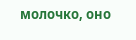молочко, оно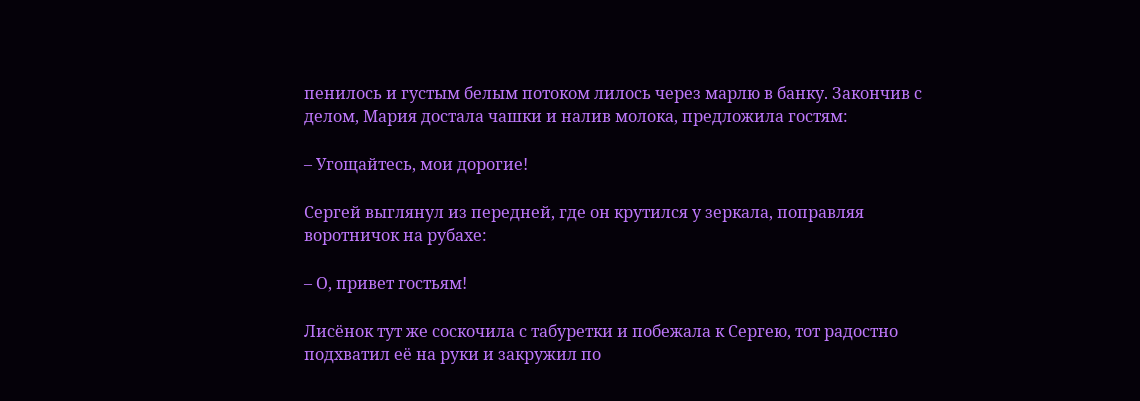пенилось и густым белым потоком лилось через марлю в банку. Закончив с делом, Мария достала чашки и налив молока, предложила гостям:

– Угощайтесь, мои дорогие!

Сергей выглянул из передней, где он крутился у зеркала, поправляя воротничок на рубахе:

– О, привет гостьям!

Лисёнок тут же соскочила с табуретки и побежала к Сергею, тот радостно подхватил её на руки и закружил по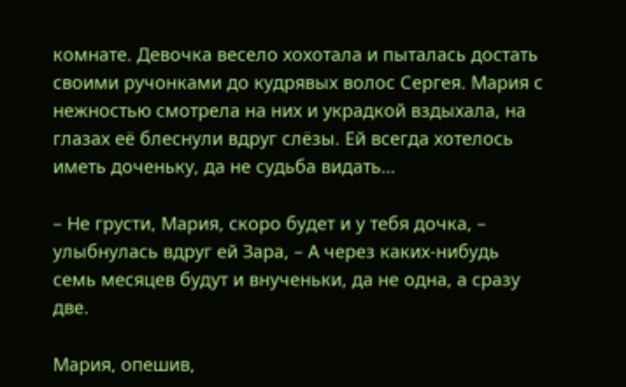комнате. Девочка весело хохотала и пыталась достать своими ручонками до кудрявых волос Сергея. Мария с нежностью смотрела на них и украдкой вздыхала, на глазах её блеснули вдруг слёзы. Ей всегда хотелось иметь доченьку, да не судьба видать…

– Не грусти, Мария, скоро будет и у тебя дочка, – улыбнулась вдруг ей Зара, – А через каких-нибудь семь месяцев будут и внученьки, да не одна, а сразу две.

Мария, опешив,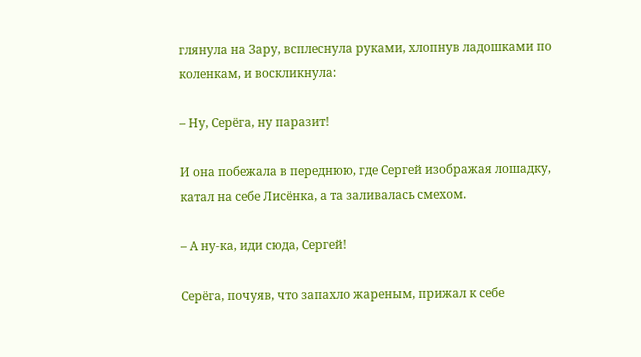глянула на Зару, всплеснула руками, хлопнув ладошками по коленкам, и воскликнула:

– Ну, Серёга, ну паразит!

И она побежала в переднюю, где Сергей изображая лошадку, катал на себе Лисёнка, а та заливалась смехом.

– А ну-ка, иди сюда, Сергей!

Серёга, почуяв, что запахло жареным, прижал к себе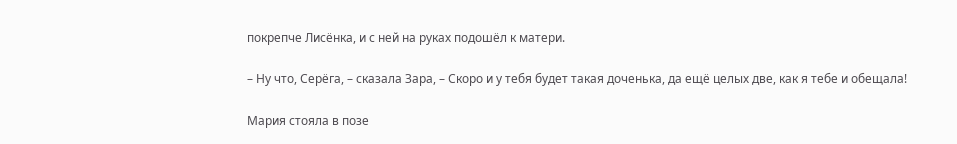покрепче Лисёнка, и с ней на руках подошёл к матери.

– Ну что, Серёга, – сказала Зара, – Скоро и у тебя будет такая доченька, да ещё целых две, как я тебе и обещала!

Мария стояла в позе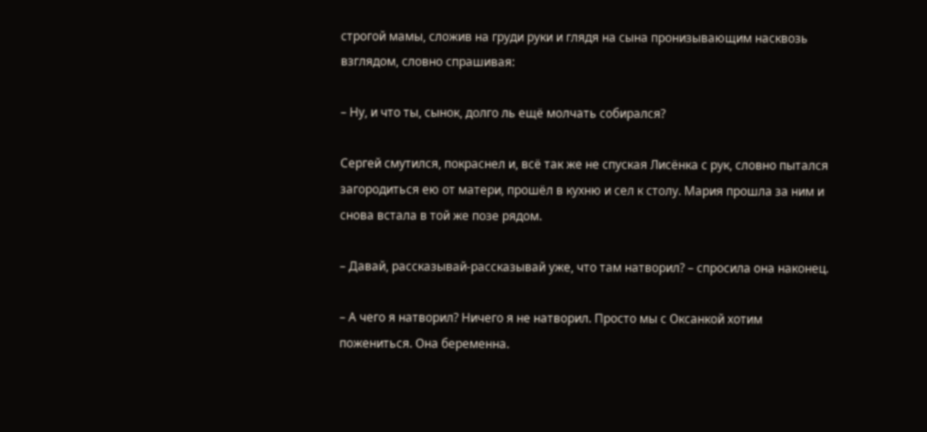строгой мамы, сложив на груди руки и глядя на сына пронизывающим насквозь взглядом, словно спрашивая:

– Ну, и что ты, сынок, долго ль ещё молчать собирался?

Сергей смутился, покраснел и, всё так же не спуская Лисёнка с рук, словно пытался загородиться ею от матери, прошёл в кухню и сел к столу. Мария прошла за ним и снова встала в той же позе рядом.

– Давай, рассказывай-рассказывай уже, что там натворил? – спросила она наконец.

– А чего я натворил? Ничего я не натворил. Просто мы с Оксанкой хотим пожениться. Она беременна.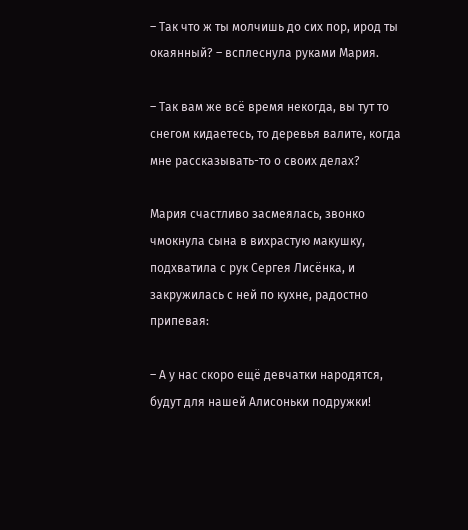– Так что ж ты молчишь до сих пор, ирод ты окаянный? – всплеснула руками Мария.

– Так вам же всё время некогда, вы тут то снегом кидаетесь, то деревья валите, когда мне рассказывать-то о своих делах?

Мария счастливо засмеялась, звонко чмокнула сына в вихрастую макушку, подхватила с рук Сергея Лисёнка, и закружилась с ней по кухне, радостно припевая:

– А у нас скоро ещё девчатки народятся, будут для нашей Алисоньки подружки!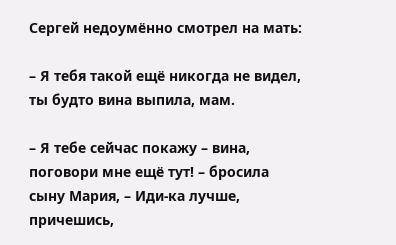Сергей недоумённо смотрел на мать:

– Я тебя такой ещё никогда не видел, ты будто вина выпила, мам.

– Я тебе сейчас покажу – вина, поговори мне ещё тут! – бросила сыну Мария, – Иди-ка лучше, причешись,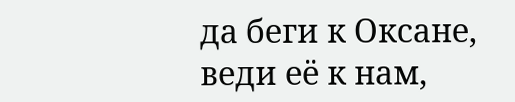да беги к Оксане, веди её к нам,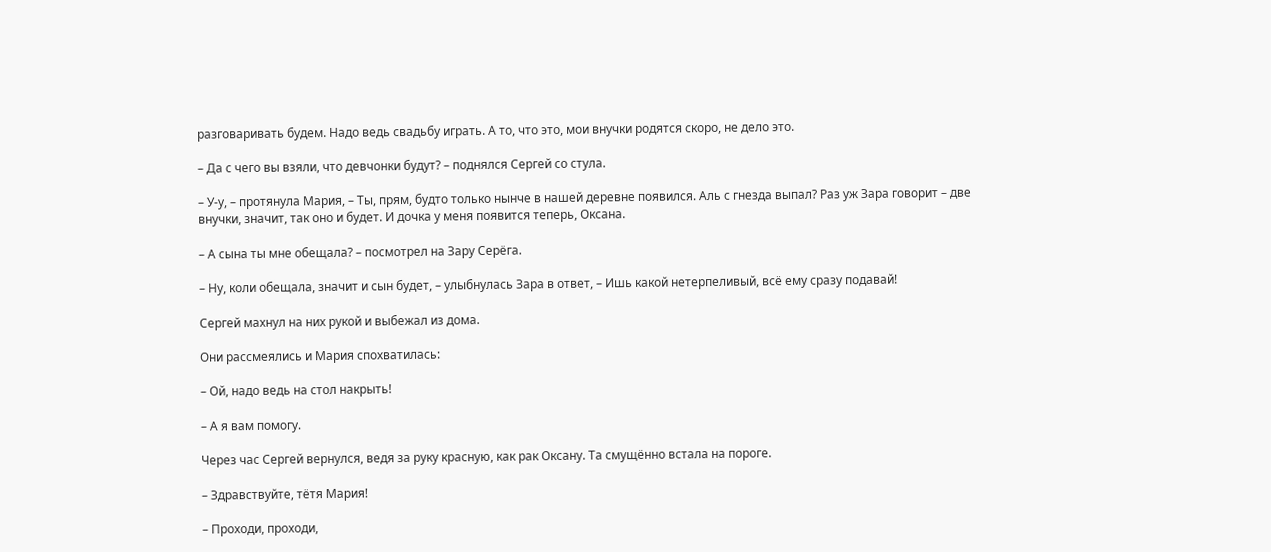разговаривать будем. Надо ведь свадьбу играть. А то, что это, мои внучки родятся скоро, не дело это.

– Да с чего вы взяли, что девчонки будут? – поднялся Сергей со стула.

– У-у, – протянула Мария, – Ты, прям, будто только нынче в нашей деревне появился. Аль с гнезда выпал? Раз уж Зара говорит – две внучки, значит, так оно и будет. И дочка у меня появится теперь, Оксана.

– А сына ты мне обещала? – посмотрел на Зару Серёга.

– Ну, коли обещала, значит и сын будет, – улыбнулась Зара в ответ, – Ишь какой нетерпеливый, всё ему сразу подавай!

Сергей махнул на них рукой и выбежал из дома.

Они рассмеялись и Мария спохватилась:

– Ой, надо ведь на стол накрыть!

– А я вам помогу.

Через час Сергей вернулся, ведя за руку красную, как рак Оксану. Та смущённо встала на пороге.

– Здравствуйте, тётя Мария!

– Проходи, проходи,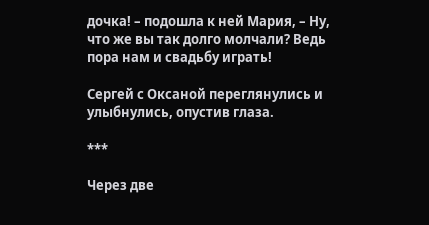дочка! – подошла к ней Мария, – Ну, что же вы так долго молчали? Ведь пора нам и свадьбу играть!

Сергей с Оксаной переглянулись и улыбнулись, опустив глаза.

***

Через две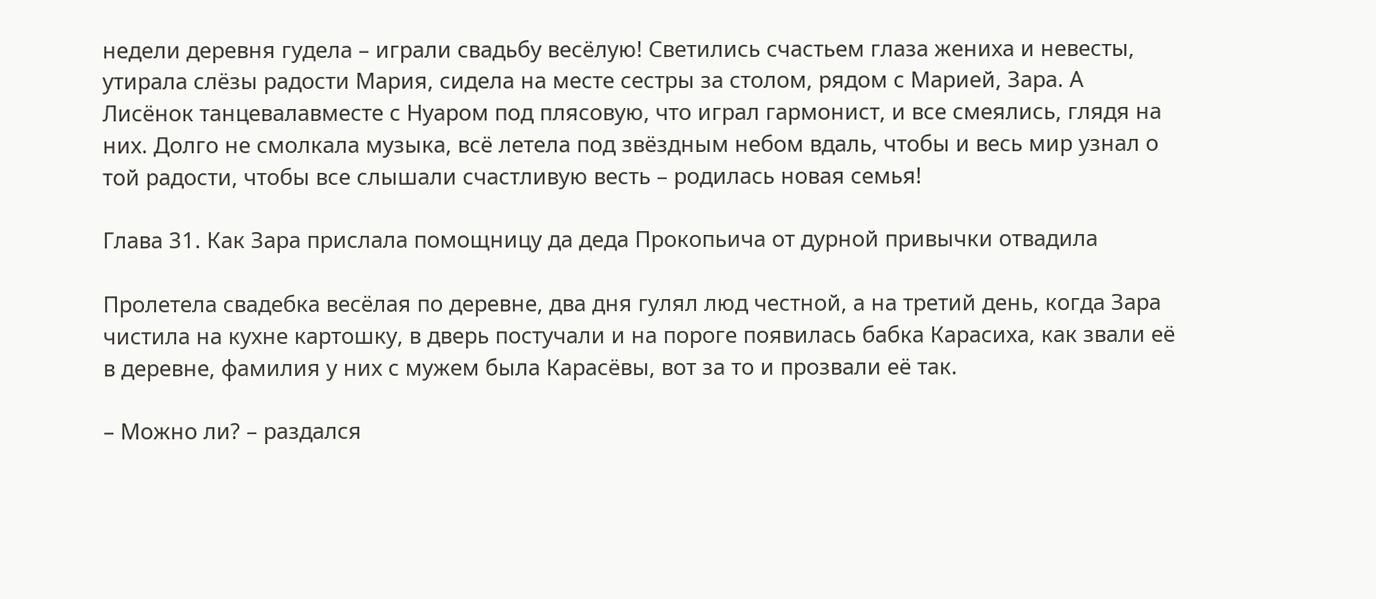недели деревня гудела – играли свадьбу весёлую! Светились счастьем глаза жениха и невесты, утирала слёзы радости Мария, сидела на месте сестры за столом, рядом с Марией, Зара. А Лисёнок танцевалавместе с Нуаром под плясовую, что играл гармонист, и все смеялись, глядя на них. Долго не смолкала музыка, всё летела под звёздным небом вдаль, чтобы и весь мир узнал о той радости, чтобы все слышали счастливую весть – родилась новая семья!

Глава 31. Как Зара прислала помощницу да деда Прокопьича от дурной привычки отвадила

Пролетела свадебка весёлая по деревне, два дня гулял люд честной, а на третий день, когда Зара чистила на кухне картошку, в дверь постучали и на пороге появилась бабка Карасиха, как звали её в деревне, фамилия у них с мужем была Карасёвы, вот за то и прозвали её так.

– Можно ли? – раздался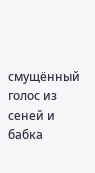смущённый голос из сеней и бабка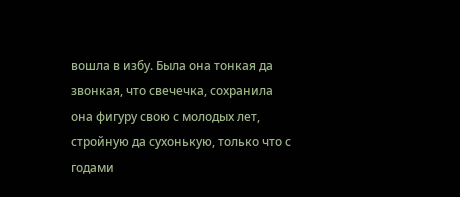вошла в избу. Была она тонкая да звонкая, что свечечка, сохранила она фигуру свою с молодых лет, стройную да сухонькую, только что с годами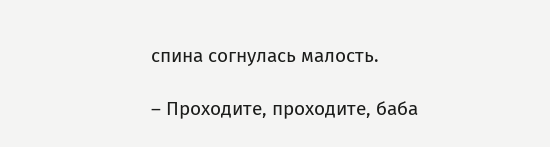спина согнулась малость.

– Проходите, проходите, баба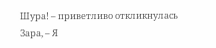Шура! – приветливо откликнулась Зара, – Я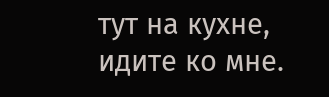тут на кухне, идите ко мне.